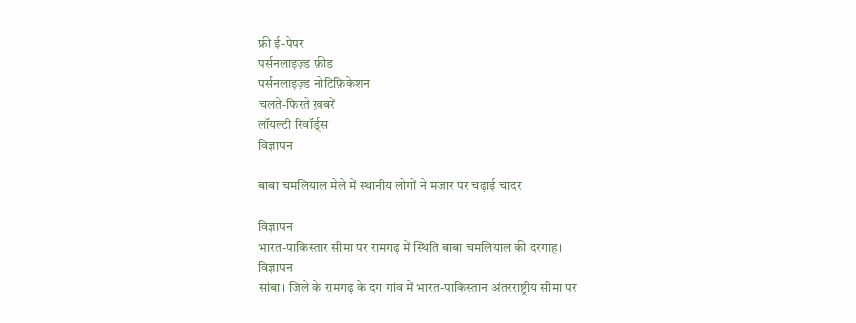फ्री ई-पेपर
पर्सनलाइज़्ड फ़ीड
पर्सनलाइज़्ड नोटिफ़िकेशन
चलते-फिरते ख़बरें
लॉयल्टी रिवॉर्ड्स
विज्ञापन

बाबा चमलियाल मेले में स्थानीय लोगों ने मजार पर चढ़ाई चादर

विज्ञापन
भारत-पाकिस्तार सीमा पर रामगढ़ में स्थिति बाबा चमलियाल की दरगाह।
विज्ञापन
सांबा। जिले के रामगढ़ के दग गांव में भारत-पाकिस्तान अंतरराष्ट्रीय सीमा पर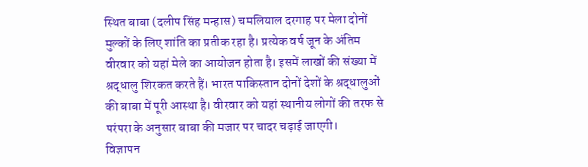स्थित बाबा (दलीप सिंह मन्हास) चमलियाल दरगाह पर मेला दोनों मुल्कों के लिए शांति का प्रतीक रहा है। प्रत्येक वर्ष जून के अंतिम वीरवार को यहां मेले का आयोजन होता है। इसमें लाखों की संख्या में श्रद्धालु शिरकत करते हैं। भारत पाकिस्तान दोनों देशों के श्रद्धालुओं की बाबा में पूरी आस्था है। वीरवार को यहां स्थानीय लोगों की तरफ से परंपरा के अनुसार बाबा की मजार पर चादर चढ़ाई जाएगी।
विज्ञापन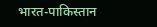भारत-पाकिस्तान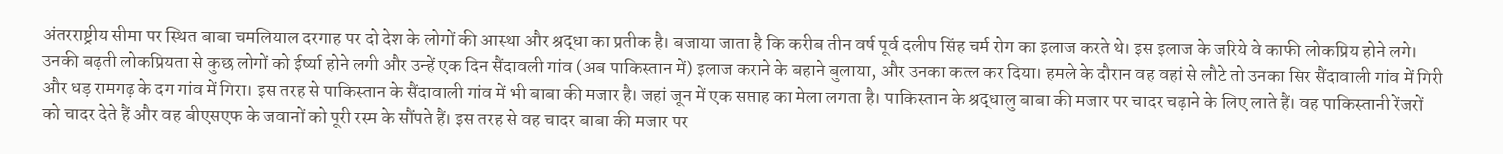अंतरराष्ट्रीय सीमा पर स्थित बाबा चमलियाल दरगाह पर दो देश के लोगों की आस्था और श्रद्धा का प्रतीक है। बजाया जाता है कि करीब तीन वर्ष पूर्व दलीप सिंह चर्म रोग का इलाज करते थे। इस इलाज के जरिये वे काफी लोकप्रिय होने लगे। उनकी बढ़ती लोकप्रियता से कुछ लोगों को ईर्ष्या होने लगी और उन्हें एक दिन सैंदावली गांव (अब पाकिस्तान में) इलाज कराने के बहाने बुलाया, और उनका कत्ल कर दिया। हमले के दौरान वह वहां से लौटे तो उनका सिर सैंदावाली गांव में गिरी और धड़ रामगढ़ के दग गांव में गिरा। इस तरह से पाकिस्तान के सैंदावाली गांव में भी बाबा की मजार है। जहां जून में एक सप्ताह का मेला लगता है। पाकिस्तान के श्रद्धालु बाबा की मजार पर चादर चढ़ाने के लिए लाते हैं। वह पाकिस्तानी रेंजरों को चादर देते हैं और वह बीएसएफ के जवानों को पूरी रस्म के सौंपते हैं। इस तरह से वह चादर बाबा की मजार पर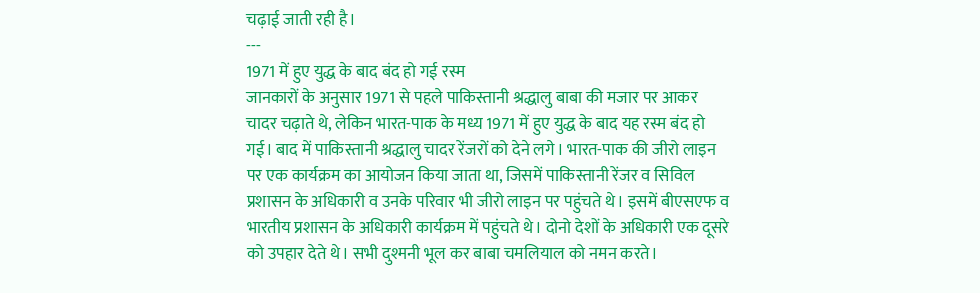चढ़ाई जाती रही है।
---
1971 में हुए युद्ध के बाद बंद हो गई रस्म
जानकारों के अनुसार 1971 से पहले पाकिस्तानी श्रद्धालु बाबा की मजार पर आकर चादर चढ़ाते थे, लेकिन भारत-पाक के मध्य 1971 में हुए युद्ध के बाद यह रस्म बंद हो गई। बाद में पाकिस्तानी श्रद्धालु चादर रेंजरों को देने लगे। भारत-पाक की जीरो लाइन पर एक कार्यक्रम का आयोजन किया जाता था, जिसमें पाकिस्तानी रेंजर व सिविल प्रशासन के अधिकारी व उनके परिवार भी जीरो लाइन पर पहुंचते थे। इसमें बीएसएफ व भारतीय प्रशासन के अधिकारी कार्यक्रम में पहुंचते थे। दोनो देशों के अधिकारी एक दूसरे को उपहार देते थे। सभी दुश्मनी भूल कर बाबा चमलियाल को नमन करते।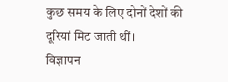कुछ समय के लिए दोनों देशों की दूरियां मिट जाती थीं।
विज्ञापन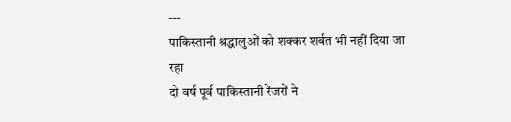---
पाकिस्तानी श्रद्धालुओं को शक्कर शर्बत भी नहीं दिया जा रहा
दो वर्ष पूर्व पाकिस्तानी रेंजरों ने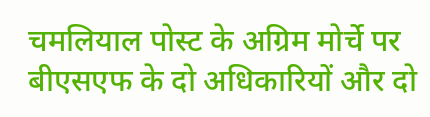चमलियाल पोस्ट के अग्रिम मोर्चे पर बीएसएफ के दो अधिकारियों और दो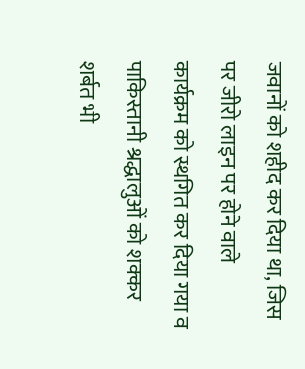जवानों को शहीद कर दिया था, जिस पर जीरो लाइन पर होने वाले कार्यक्रम को स्थगित कर दिया गया व पाकिस्तानी श्रद्धालुओं को शक्कर शर्बत भी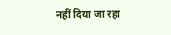नहीं दिया जा रहा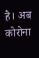है। अब कोरोना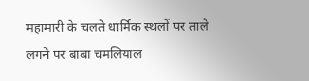महामारी के चलते धार्मिक स्थलों पर ताले लगने पर बाबा चमलियाल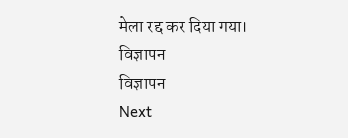मेला रद्द कर दिया गया।
विज्ञापन
विज्ञापन
Next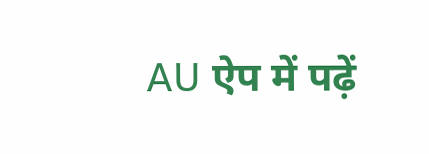AU ऐप में पढ़ें